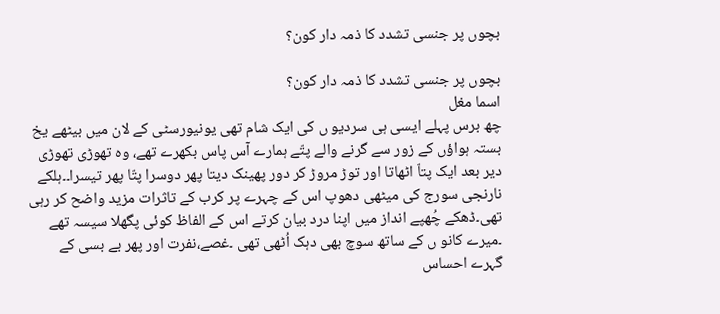بچوں پر جنسی تشدد کا ذمہ دار کون؟

بچوں پر جنسی تشدد کا ذمہ دار کون؟
اسما مغل
چھ برس پہلے ایسی ہی سردیو ں کی ایک شام تھی یونیورسٹی کے لان میں بیٹھے یخ بستہ ہواؤں کے زور سے گرنے والے پتّے ہمارے آس پاس بکھرے تھے، وہ تھوڑی تھوڑی دیر بعد ایک پتاّ اٹھاتا اور توڑ مروڑ کر دور پھینک دیتا پھر دوسرا پتّا پھر تیسرا۔۔ہلکے نارنجی سورج کی میٹھی دھوپ اس کے چہرے پر کرب کے تاثرات مزید واضح کر رہی تھی۔ڈھکے چُھپے انداز میں اپنا درد بیان کرتے اس کے الفاظ کوئی پگھلا سیسہ تھے ۔میرے کانو ں کے ساتھ سوچ بھی دہک اُٹھی تھی ۔غصے،نفرت اور پھر بے بسی کے گہرے احساس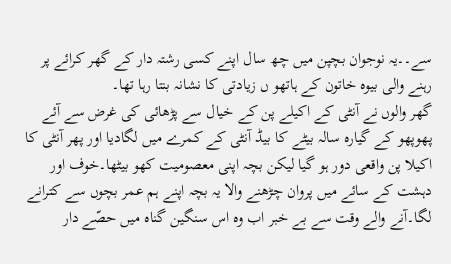سے۔۔یہ نوجوان بچپن میں چھ سال اپنے کسی رشتہ دار کے گھر کرائے پر رہنے والی بیوہ خاتون کے ہاتھو ں زیادتی کا نشانہ بنتا رہا تھا۔
گھر والوں نے آنٹی کے اکیلے پن کے خیال سے پڑھائی کی غرض سے آئے پھوپھو کے گیارہ سالہ بیٹے کا بیڈ آنٹی کے کمرے میں لگادیا اور پھر آنٹی کا اکیلا پن واقعی دور ہو گیا لیکن بچہ اپنی معصومیت کھو بیٹھا۔خوف اور دہشت کے سائے میں پروان چڑھنے والا یہ بچہ اپنے ہم عمر بچوں سے کترانے لگا۔آنے والے وقت سے بے خبر اب وہ اس سنگین گناہ میں حصّے دار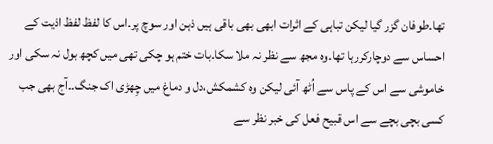تھا۔طوفان گزر گیا لیکن تباہی کے اثرات ابھی بھی باقی ہیں ذہن اور سوچ پر۔اس کا لفظ لفظ اذیت کے احساس سے دوچارکررہا تھا۔وہ مجھ سے نظر نہ ملا سکا۔بات ختم ہو چکی تھی میں کچھ بول نہ سکی اور خاموشی سے اس کے پاس سے اُٹھ آئی لیکن وہ کشمکش،دل و دماغ میں چِھڑی اک جنگ۔۔آج بھی جب کسی بچی بچے سے اس قبیح فعل کی خبر نظر سے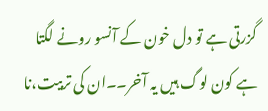گزرتی ہے تو دل خون کے آنسو رونے لگتا ہے کون لوگ ہیں یہ آخر۔۔ان کی تربیت،نا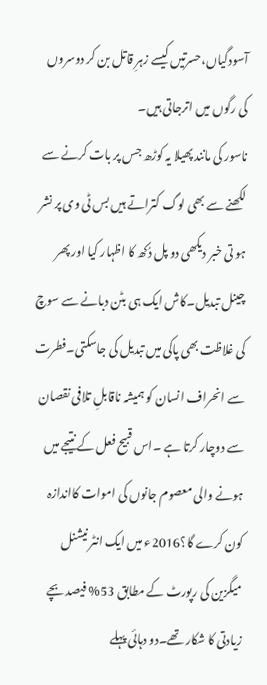آسودگیاں،حسرتیں کیسے زہرِ قاتل بن کر دوسروں کی رگوں میں اترجاتی ہیں۔
ناسور کی مانند پھیلا یہ کوڑھ جس پر بات کرنے سے لکھنے سے بھی لوگ کتراتے ہیں بس ٹی وی پر نشر ہو تی خبر دیکھی دو پل دُکھ کا اظہار کیا اور پھر چینل تبدیل۔کاش ایک ہی بٹن دبانے سے سوچ کی غلاظت بھی پاکی میں تبدیل کی جاسکتی۔فطرت سے انحراف انسان کو ہمیشہ ناقابلِ تلافی نقصان سے دوچار کرتا ہے ۔اس قبیح فعل کے نتیجے میں ہونے والی معصوم جانوں کی اموات کااندازہ کون کرے گا؟2016ء میں ایک انٹر نیشنل میگزین کی رپورٹ کے مطابق 53% فیصد بچے زیادتی کا شکار تھے۔دو دہائی پہلے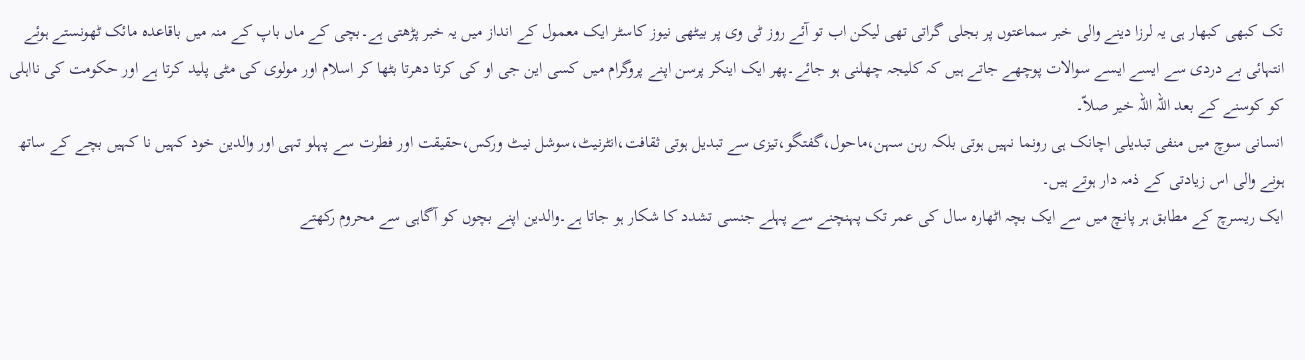تک کبھی کبھار ہی یہ لرزا دینے والی خبر سماعتوں پر بجلی گراتی تھی لیکن اب تو آئے روز ٹی وی پر بیٹھی نیوز کاسٹر ایک معمول کے انداز میں یہ خبر پڑھتی ہے۔بچی کے ماں باپ کے منہ میں باقاعدہ مائک ٹھونستے ہوئے انتہائی بے دردی سے ایسے ایسے سوالات پوچھے جاتے ہیں کہ کلیجہ چھلنی ہو جائے۔پھر ایک اینکر پرسن اپنے پروگرام میں کسی این جی او کی کرتا دھرتا بٹھا کر اسلام اور مولوی کی مٹی پلید کرتا ہے اور حکومت کی نااہلی کو کوسنے کے بعد اللہ اللہ خیر صلاّ۔
انسانی سوچ میں منفی تبدیلی اچانک ہی رونما نہیں ہوتی بلکہ رہن سہن،ماحول،گفتگو،تیزی سے تبدیل ہوتی ثقافت،انٹرنیٹ،سوشل نیٹ ورکس،حقیقت اور فطرت سے پہلو تہی اور والدین خود کہیں نا کہیں بچے کے ساتھ ہونے والی اس زیادتی کے ذمہ دار ہوتے ہیں۔
ایک ریسرچ کے مطابق ہر پانچ میں سے ایک بچہ اٹھارہ سال کی عمر تک پہنچنے سے پہلے جنسی تشدد کا شکار ہو جاتا ہے۔والدین اپنے بچوں کو آگاہی سے محروم رکھتے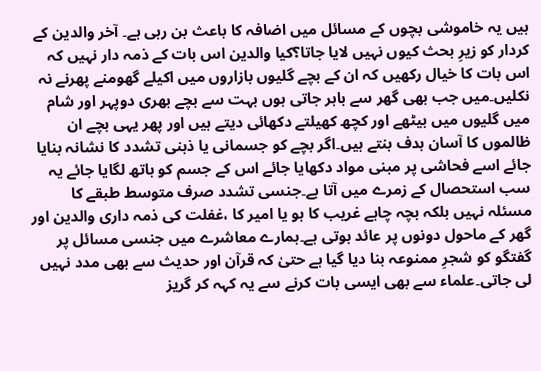ہیں یہ خاموشی بچوں کے مسائل میں اضافہ کا باعث بن رہی ہے۔ آخر والدین کے کردار کو زیرِ بحث کیوں نہیں لایا جاتا؟کیا والدین اس بات کے ذمہ دار نہیں کہ اس بات کا خیال رکھیں کہ ان کے بچے گلیوں بازاروں میں اکیلے گھومنے پھرنے نہ نکلیں۔میں جب بھی گھر سے باہر جاتی ہوں بہت سے بچے بھری دوپہر اور شام میں گلیوں میں بیٹھے اور کچھ کھیلتے دکھائی دیتے ہیں اور پھر یہی بچے ان ظالموں کا آسان ہدف بنتے ہیں۔اگر بچے کو جسمانی یا ذہنی تشدد کا نشانہ بنایا جائے اسے فحاشی پر مبنی مواد دکھایا جائے اس کے جسم کو ہاتھ لگایا جائے یہ سب استحصال کے زمرے میں آتا ہے۔جنسی تشدد صرف متوسط طبقے کا مسئلہ نہیں بلکہ بچہ چاہے غریب کا ہو یا امیر کا ،غفلت کی ذمہ داری والدین اور گھر کے ماحول دونوں پر عائد ہوتی ہے۔ہمارے معاشرے میں جنسی مسائل پر گفتگو کو شجرِ ممنوعہ بنا دیا گیا ہے حتیٰ کہ قرآن اور حدیث سے بھی مدد نہیں لی جاتی۔علماء سے بھی ایسی بات کرنے سے یہ کہہ کر گریز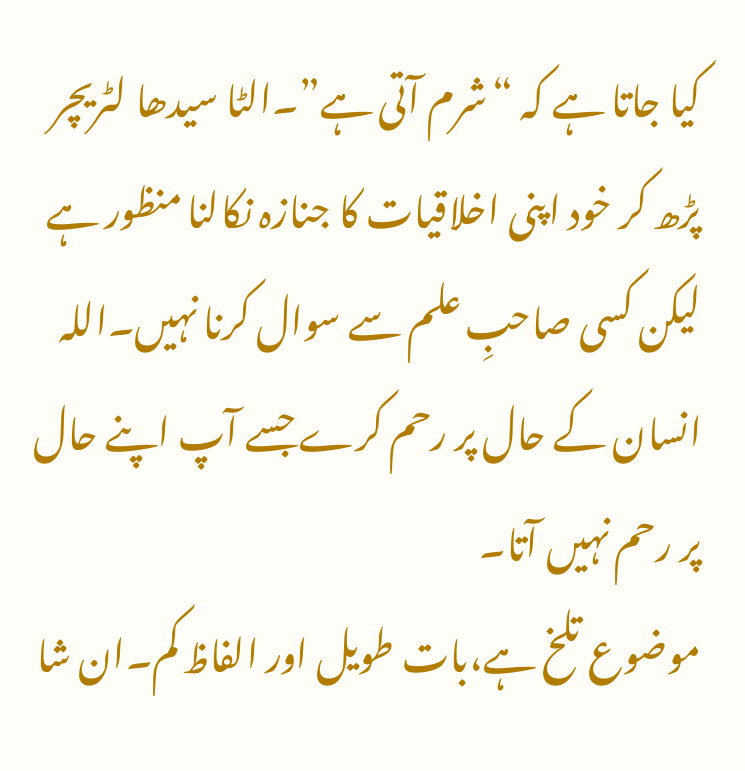کیا جاتا ہے کہ “شرم آتی ہے”۔الٹا سیدھا لٹریچر پڑھ کر خود اپنی اخلاقیات کا جنازہ نکالنا منظور ہے لیکن کسی صاحبِ علم سے سوال کرنا نہیں۔اللہ انسان کے حال پر رحم کرے جسے آپ اپنے حال پر رحم نہیں آتا۔
موضوع تلخ ہے،بات طویل اور الفاظ کم۔ان شا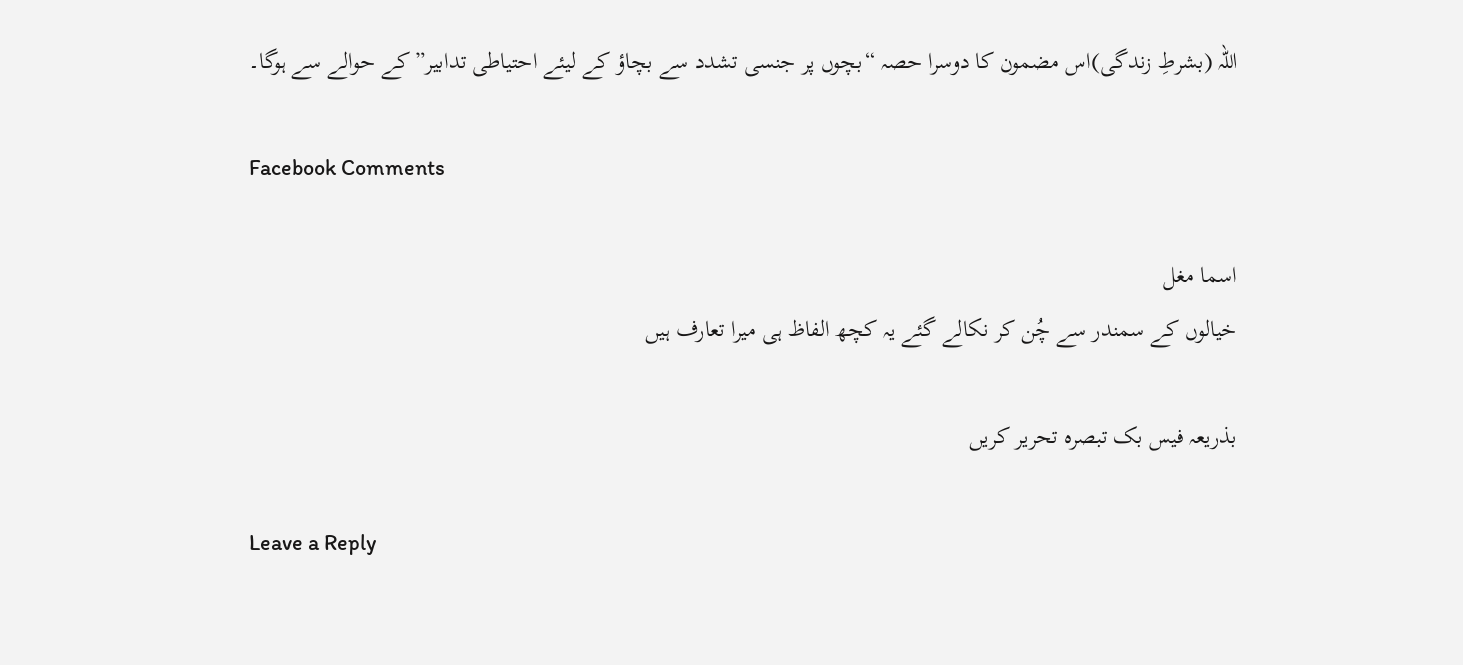اللہ (بشرطِ زندگی)اس مضمون کا دوسرا حصہ “بچوں پر جنسی تشدد سے بچاؤ کے لیئے احتیاطی تدابیر”کے حوالے سے ہوگا۔

Facebook Comments

اسما مغل
خیالوں کے سمندر سے چُن کر نکالے گئے یہ کچھ الفاظ ہی میرا تعارف ہیں

بذریعہ فیس بک تبصرہ تحریر کریں

Leave a Reply